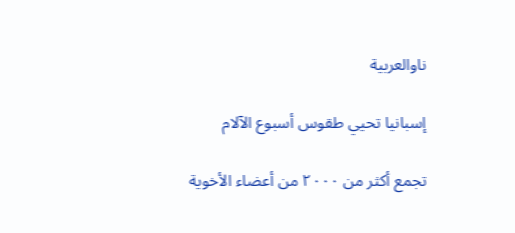ناوالعربية

إسبانيا تحيي طقوس أسبوع الآلام

تجمع أكثر من ٢٠٠٠ من أعضاء الأخوية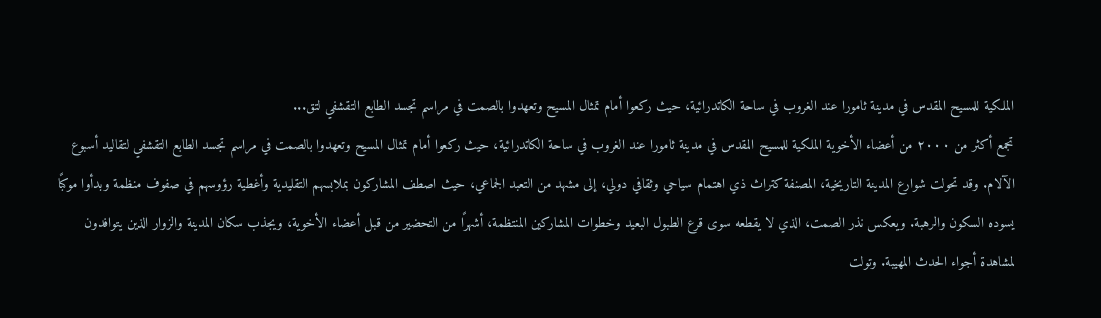الملكية للمسيح المقدس في مدينة ثامورا عند الغروب في ساحة الكاتدرائية، حيث ركعوا أمام تمثال المسيح وتعهدوا بالصمت في مراسم تجسد الطابع التقشفي لتق...
تجمع أكثر من ٢٠٠٠ من أعضاء الأخوية الملكية للمسيح المقدس في مدينة ثامورا عند الغروب في ساحة الكاتدرائية، حيث ركعوا أمام تمثال المسيح وتعهدوا بالصمت في مراسم تجسد الطابع التقشفي لتقاليد أسبوع الآلام. وقد تحولت شوارع المدينة التاريخية، المصنفة كتراث ذي اهتمام سياحي وثقافي دولي، إلى مشهد من التعبد الجماعي، حيث اصطف المشاركون بملابسهم التقليدية وأغطية رؤوسهم في صفوف منظمة وبدأوا موكبًا يسوده السكون والرهبة. ويعكس نذر الصمت، الذي لا يقطعه سوى قرع الطبول البعيد وخطوات المشاركين المنتظمة، أشهرًا من التحضير من قبل أعضاء الأخوية، ويجذب سكان المدينة والزوار الذين يتوافدون لمشاهدة أجواء الحدث المهيبة. وتولت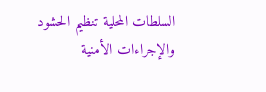السلطات المحلية تنظيم الحشود والإجراءات الأمنية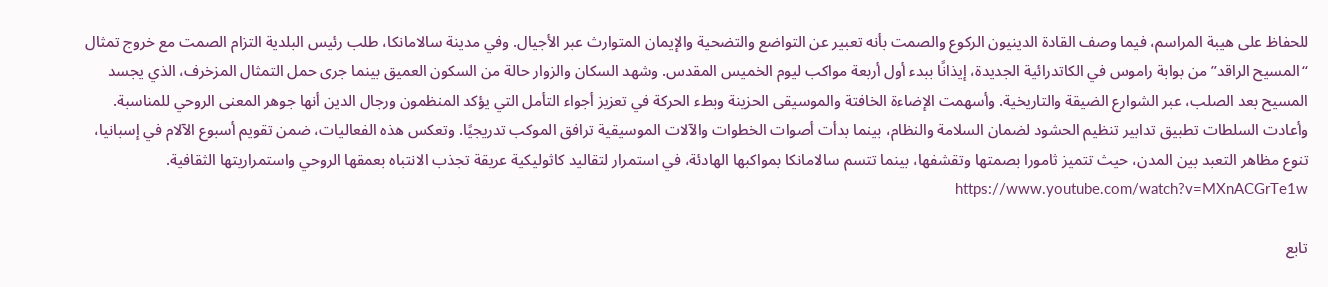للحفاظ على هيبة المراسم، فيما وصف القادة الدينيون الركوع والصمت بأنه تعبير عن التواضع والتضحية والإيمان المتوارث عبر الأجيال. وفي مدينة سالامانكا، طلب رئيس البلدية التزام الصمت مع خروج تمثال “المسيح الراقد” من بوابة راموس في الكاتدرائية الجديدة، إيذانًا ببدء أول أربعة مواكب ليوم الخميس المقدس. وشهد السكان والزوار حالة من السكون العميق بينما جرى حمل التمثال المزخرف، الذي يجسد المسيح بعد الصلب، عبر الشوارع الضيقة والتاريخية. وأسهمت الإضاءة الخافتة والموسيقى الحزينة وبطء الحركة في تعزيز أجواء التأمل التي يؤكد المنظمون ورجال الدين أنها جوهر المعنى الروحي للمناسبة. وأعادت السلطات تطبيق تدابير تنظيم الحشود لضمان السلامة والنظام، بينما بدأت أصوات الخطوات والآلات الموسيقية ترافق الموكب تدريجيًا. وتعكس هذه الفعاليات، ضمن تقويم أسبوع الآلام في إسبانيا، تنوع مظاهر التعبد بين المدن، حيث تتميز ثامورا بصمتها وتقشفها، بينما تتسم سالامانكا بمواكبها الهادئة، في استمرار لتقاليد كاثوليكية عريقة تجذب الانتباه بعمقها الروحي واستمراريتها الثقافية. https://www.youtube.com/watch?v=MXnACGrTe1w

تابع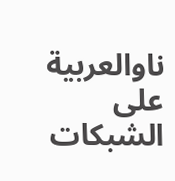ناوالعربية على الشبكات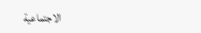الاجتماعية